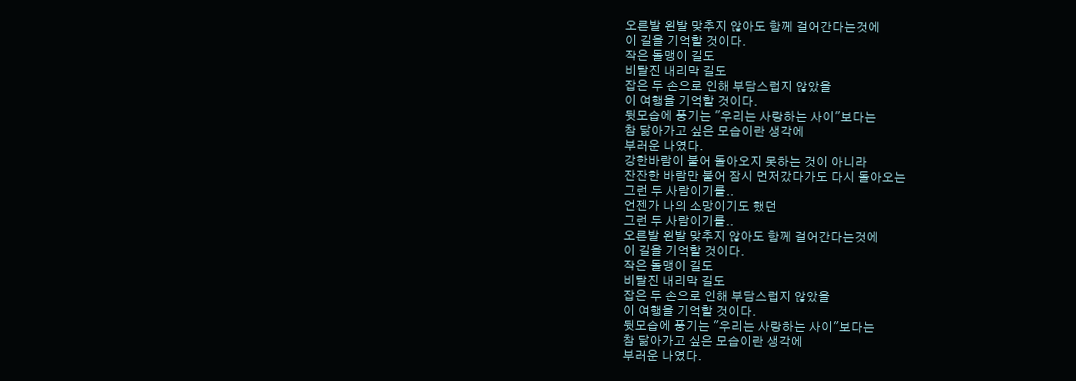오른발 왼발 맞추지 않아도 함께 걸어간다는것에
이 길을 기억할 것이다.
작은 돌맹이 길도
비탈진 내리막 길도
잡은 두 손으로 인해 부담스럽지 않았을
이 여행을 기억할 것이다.
뒷모습에 풍기는 "우리는 사랑하는 사이"보다는
참 닮아가고 싶은 모습이란 생각에
부러운 나였다.
강한바람이 불어 돌아오지 못하는 것이 아니라
잔잔한 바람만 불어 잠시 먼저갔다가도 다시 돌아오는
그런 두 사람이기를..
언젠가 나의 소망이기도 했던
그런 두 사람이기를..
오른발 왼발 맞추지 않아도 함께 걸어간다는것에
이 길을 기억할 것이다.
작은 돌맹이 길도
비탈진 내리막 길도
잡은 두 손으로 인해 부담스럽지 않았을
이 여행을 기억할 것이다.
뒷모습에 풍기는 "우리는 사랑하는 사이"보다는
참 닮아가고 싶은 모습이란 생각에
부러운 나였다.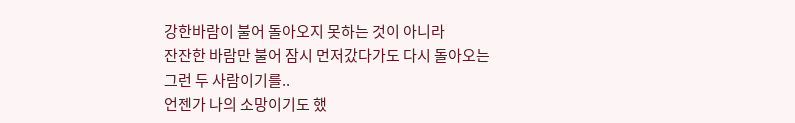강한바람이 불어 돌아오지 못하는 것이 아니라
잔잔한 바람만 불어 잠시 먼저갔다가도 다시 돌아오는
그런 두 사람이기를..
언젠가 나의 소망이기도 했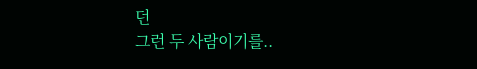던
그런 두 사람이기를..